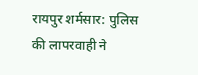रायपुर शर्मसार: पुलिस की लापरवाही ने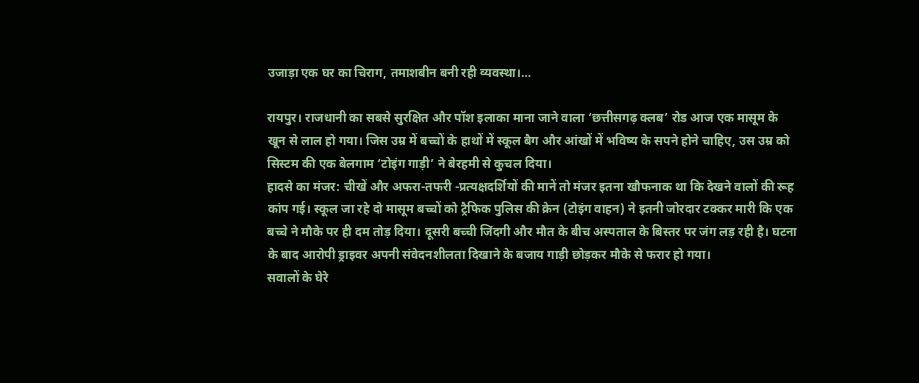उजाड़ा एक घर का चिराग, तमाशबीन बनी रही व्यवस्था।…

रायपुर। राजधानी का सबसे सुरक्षित और पॉश इलाका माना जाने वाला ‘छत्तीसगढ़ क्लब’ रोड आज एक मासूम के खून से लाल हो गया। जिस उम्र में बच्चों के हाथों में स्कूल बैग और आंखों में भविष्य के सपने होने चाहिए, उस उम्र को सिस्टम की एक बेलगाम ‘टोइंग गाड़ी’ ने बेरहमी से कुचल दिया।
हादसे का मंजर: चीखें और अफरा-तफरी -प्रत्यक्षदर्शियों की मानें तो मंजर इतना खौफनाक था कि देखने वालों की रूह कांप गई। स्कूल जा रहे दो मासूम बच्चों को ट्रैफिक पुलिस की क्रेन (टोइंग वाहन) ने इतनी जोरदार टक्कर मारी कि एक बच्चे ने मौके पर ही दम तोड़ दिया। दूसरी बच्ची जिंदगी और मौत के बीच अस्पताल के बिस्तर पर जंग लड़ रही है। घटना के बाद आरोपी ड्राइवर अपनी संवेदनशीलता दिखाने के बजाय गाड़ी छोड़कर मौके से फरार हो गया।
सवालों के घेरे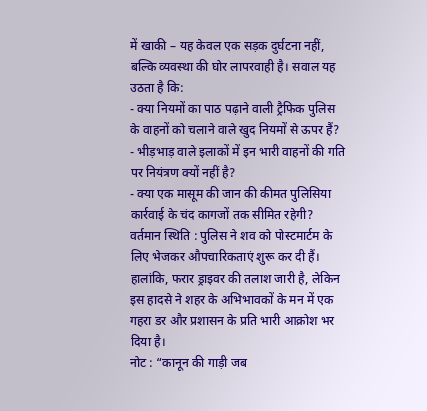में खाकी – यह केवल एक सड़क दुर्घटना नहीं, बल्कि व्यवस्था की घोर लापरवाही है। सवाल यह उठता है कि:
- क्या नियमों का पाठ पढ़ाने वाली ट्रैफिक पुलिस के वाहनों को चलाने वाले खुद नियमों से ऊपर हैं?
- भीड़भाड़ वाले इलाकों में इन भारी वाहनों की गति पर नियंत्रण क्यों नहीं है?
- क्या एक मासूम की जान की कीमत पुलिसिया कार्रवाई के चंद कागजों तक सीमित रहेगी?
वर्तमान स्थिति : पुलिस ने शव को पोस्टमार्टम के लिए भेजकर औपचारिकताएं शुरू कर दी हैं। हालांकि, फरार ड्राइवर की तलाश जारी है, लेकिन इस हादसे ने शहर के अभिभावकों के मन में एक गहरा डर और प्रशासन के प्रति भारी आक्रोश भर दिया है।
नोट : “कानून की गाड़ी जब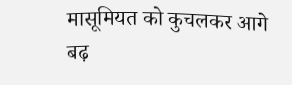मासूमियत को कुचलकर आगे बढ़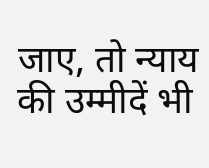जाए, तो न्याय की उम्मीदें भी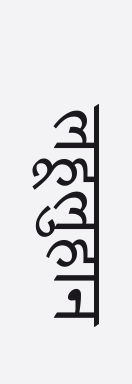लहूलुहान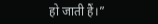हो जाती हैं।”